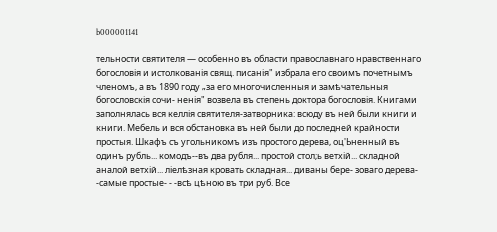b000001141

тельности святителя — особенно въ области православнаго нравственнаго богословія и истолкованія свящ. писанія" избрала его своимъ почетнымъ членомъ, а въ 1890 году „за его многочисленныя и замѣчательныя богословскія сочи- ненія" возвела въ степень доктора богословія. Книгами заполнялась вся келлія святителя-затворника: всюду въ ней были книги и книги. Мебель и вся обстановка въ ней были до последней крайности простыя. Шкафъ съ угольникомъ изъ простого дерева, оц'Ьненный въ одинъ рубль... комодъ--въ два рубля... простой стол;ь ветхій... складной аналой ветхій... ліелѣзная кровать складная... диваны бере- зоваго дерева- -самые простые- - -всѣ цѣною въ три руб. Все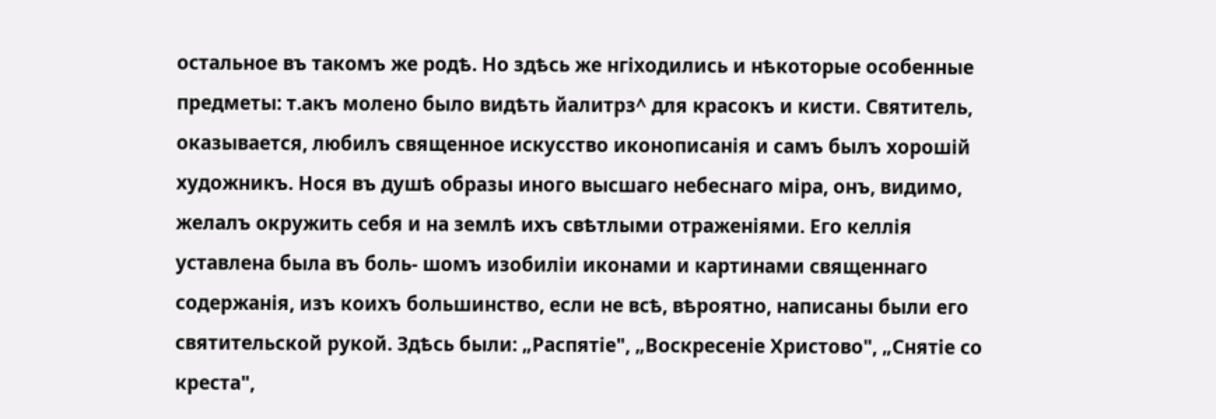остальное въ такомъ же родѣ. Но здѣсь же нгіходились и нѣкоторые особенные предметы: т.акъ молено было видѣть йалитрз^ для красокъ и кисти. Святитель, оказывается, любилъ священное искусство иконописанія и самъ былъ хорошій художникъ. Нося въ душѣ образы иного высшаго небеснаго міра, онъ, видимо, желалъ окружить себя и на землѣ ихъ свѣтлыми отраженіями. Его келлія уставлена была въ боль- шомъ изобиліи иконами и картинами священнаго содержанія, изъ коихъ большинство, если не всѣ, вѣроятно, написаны были его святительской рукой. Здѣсь были: „Распятіе", „Воскресеніе Христово", „Снятіе со креста",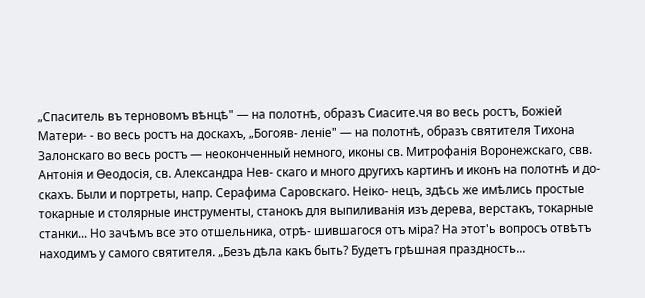„Спаситель въ терновомъ вѣнцѣ" — на полотнѣ, образъ Сиасите.чя во весь ростъ, Божіей Матери- - во весь ростъ на доскахъ, „Богояв- леніе" — на полотнѣ, образъ святителя Тихона Залонскаго во весь ростъ — неоконченный немного, иконы св. Митрофанія Воронежскаго, свв. Антонія и Ѳеодосія, св. Александра Нев- скаго и много другихъ картинъ и иконъ на полотнѣ и до- скахъ. Были и портреты, напр. Серафима Саровскаго. Неіко- нецъ, здѣсь же имѣлись простые токарные и столярные инструменты, станокъ для выпиливанія изъ дерева, верстакъ, токарные станки... Но зачѣмъ все это отшельника, отрѣ- шившагося отъ міра? На этот'ь вопросъ отвѣтъ находимъ у самого святителя. „Безъ дѣла какъ быть? Будетъ грѣшная праздность...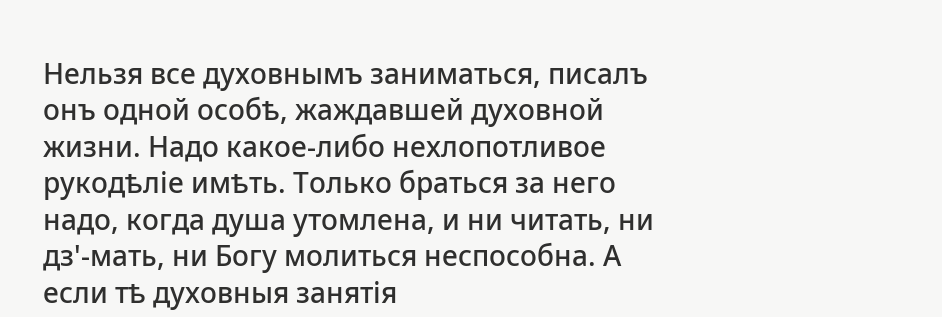Нельзя все духовнымъ заниматься, писалъ онъ одной особѣ, жаждавшей духовной жизни. Надо какое-либо нехлопотливое рукодѣліе имѣть. Только браться за него надо, когда душа утомлена, и ни читать, ни дз'-мать, ни Богу молиться неспособна. А если тѣ духовныя занятія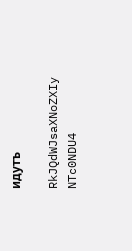идутъ

RkJQdWJsaXNoZXIy NTc0NDU4